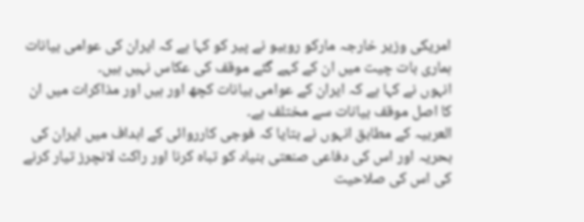امریکی وزیر خارجہ مارکو روبیو نے پیر کو کہا ہے کہ ایران کی عوامی بیانات ہماری بات چیت میں ان کے کہے گئے موقف کی عکاس نہیں ہیں۔
انہوں نے کہا ہے کہ ایران کے عوامی بیانات کچھ اور ہیں اور مذاکرات میں ان کا اصل موقف بیانات سے مختلف ہے۔
العربیہ کے مطابق انہوں نے بتایا کہ فوجی کارروائی کے اہداف میں ایران کی بحریہ اور اس کی دفاعی صنعتی بنیاد کو تباہ کرنا اور راکٹ لانچرز تیار کرنے کی اس کی صلاحیت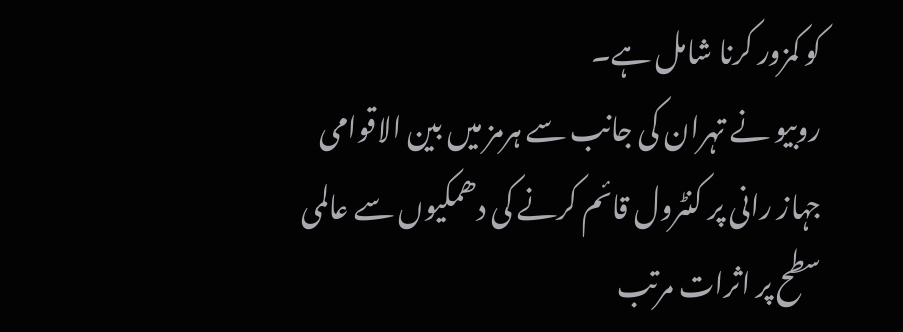کو کمزور کرنا شامل ہے۔
روبیو نے تہران کی جانب سے ہرمز میں بین الاقوامی جہاز رانی پر کنٹرول قائم کرنے کی دھمکیوں سے عالمی سطح پر اثرات مرتب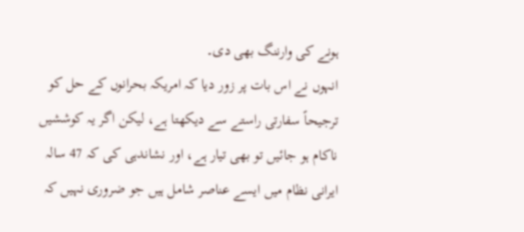ہونے کی وارننگ بھی دی۔
انہوں نے اس بات پر زور دیا کہ امریکہ بحرانوں کے حل کو ترجیحاً سفارتی راستے سے دیکھتا ہے، لیکن اگر یہ کوششیں ناکام ہو جائیں تو بھی تیار ہے، اور نشاندہی کی کہ 47 سالہ ایرانی نظام میں ایسے عناصر شامل ہیں جو ضروری نہیں کہ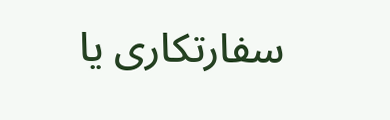سفارتکاری یا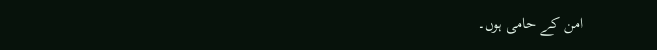امن کے حامی ہوں۔